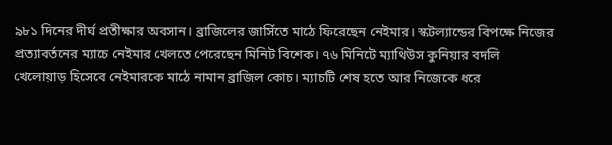৯৮১ দিনের দীর্ঘ প্রতীক্ষার অবসান। ব্রাজিলের জার্সিতে মাঠে ফিরেছেন নেইমার। স্কটল্যান্ডের বিপক্ষে নিজের প্রত্যাবর্তনের ম্যাচে নেইমার খেলতে পেরেছেন মিনিট বিশেক। ৭৬ মিনিটে ম্যাথিউস কুনিয়ার বদলি খেলোয়াড় হিসেবে নেইমারকে মাঠে নামান ব্রাজিল কোচ। ম্যাচটি শেষ হতে আর নিজেকে ধরে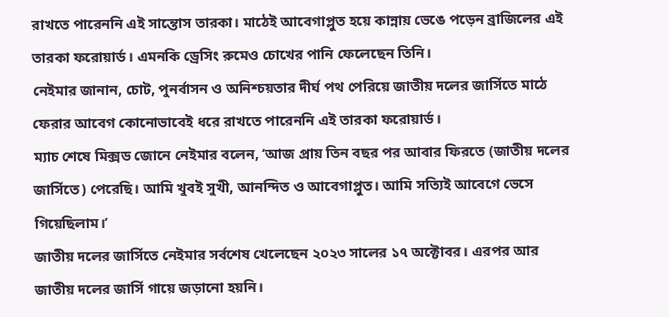রাখতে পারেননি এই সান্তোস তারকা। মাঠেই আবেগাপ্লুত হয়ে কান্নায় ভেঙে পড়েন ব্রাজিলের এই তারকা ফরোয়ার্ড। এমনকি ড্রেসিং রুমেও চোখের পানি ফেলেছেন তিনি।
নেইমার জানান, চোট, পুনর্বাসন ও অনিশ্চয়তার দীর্ঘ পথ পেরিয়ে জাতীয় দলের জার্সিতে মাঠে ফেরার আবেগ কোনোভাবেই ধরে রাখতে পারেননি এই তারকা ফরোয়ার্ড।
ম্যাচ শেষে মিক্সড জোনে নেইমার বলেন, ‘আজ প্রায় তিন বছর পর আবার ফিরতে (জাতীয় দলের জার্সিতে) পেরেছি। আমি খুবই সুখী, আনন্দিত ও আবেগাপ্লুত। আমি সত্যিই আবেগে ভেসে গিয়েছিলাম।’
জাতীয় দলের জার্সিতে নেইমার সর্বশেষ খেলেছেন ২০২৩ সালের ১৭ অক্টোবর। এরপর আর জাতীয় দলের জার্সি গায়ে জড়ানো হয়নি।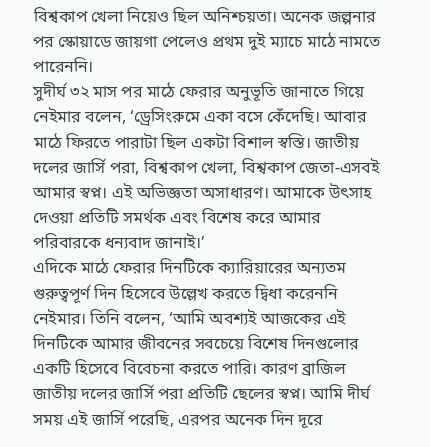বিশ্বকাপ খেলা নিয়েও ছিল অনিশ্চয়তা। অনেক জল্পনার পর স্কোয়াডে জায়গা পেলেও প্রথম দুই ম্যাচে মাঠে নামতে পারেননি।
সুদীর্ঘ ৩২ মাস পর মাঠে ফেরার অনুভূতি জানাতে গিয়ে নেইমার বলেন, ‘ড্রেসিংরুমে একা বসে কেঁদেছি। আবার মাঠে ফিরতে পারাটা ছিল একটা বিশাল স্বস্তি। জাতীয় দলের জার্সি পরা, বিশ্বকাপ খেলা, বিশ্বকাপ জেতা-এসবই আমার স্বপ্ন। এই অভিজ্ঞতা অসাধারণ। আমাকে উৎসাহ দেওয়া প্রতিটি সমর্থক এবং বিশেষ করে আমার পরিবারকে ধন্যবাদ জানাই।’
এদিকে মাঠে ফেরার দিনটিকে ক্যারিয়ারের অন্যতম গুরুত্বপূর্ণ দিন হিসেবে উল্লেখ করতে দ্বিধা করেননি নেইমার। তিনি বলেন, ‘আমি অবশ্যই আজকের এই দিনটিকে আমার জীবনের সবচেয়ে বিশেষ দিনগুলোর একটি হিসেবে বিবেচনা করতে পারি। কারণ ব্রাজিল জাতীয় দলের জার্সি পরা প্রতিটি ছেলের স্বপ্ন। আমি দীর্ঘ সময় এই জার্সি পরেছি, এরপর অনেক দিন দূরে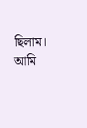ছিলাম। আমি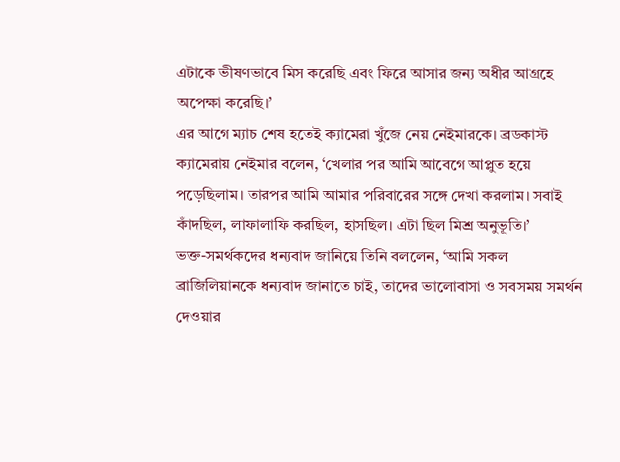এটাকে ভীষণভাবে মিস করেছি এবং ফিরে আসার জন্য অধীর আগ্রহে অপেক্ষা করেছি।’
এর আগে ম্যাচ শেষ হতেই ক্যামেরা খুঁজে নেয় নেইমারকে। ব্রডকাস্ট ক্যামেরায় নেইমার বলেন, ‘খেলার পর আমি আবেগে আপ্লুত হয়ে পড়েছিলাম। তারপর আমি আমার পরিবারের সঙ্গে দেখা করলাম। সবাই কাঁদছিল, লাফালাফি করছিল, হাসছিল। এটা ছিল মিশ্র অনুভূতি।’
ভক্ত-সমর্থকদের ধন্যবাদ জানিয়ে তিনি বললেন, ‘আমি সকল ব্রাজিলিয়ানকে ধন্যবাদ জানাতে চাই, তাদের ভালোবাসা ও সবসময় সমর্থন দেওয়ার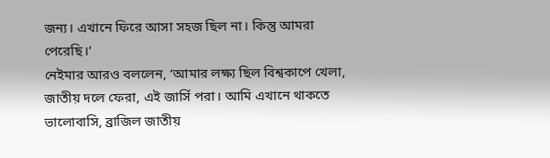জন্য। এখানে ফিরে আসা সহজ ছিল না। কিন্তু আমরা পেরেছি।’
নেইমার আরও বললেন, ‘আমার লক্ষ্য ছিল বিশ্বকাপে খেলা, জাতীয় দলে ফেরা, এই জার্সি পরা। আমি এখানে থাকতে ভালোবাসি, ব্রাজিল জাতীয়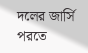দলের জার্সি পরতে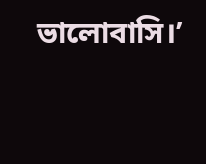ভালোবাসি।’